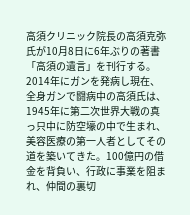高須クリニック院長の高須克弥氏が10月8日に6年ぶりの著書「高須の遺言」を刊行する。
2014年にガンを発病し現在、全身ガンで闘病中の高須氏は、1945年に第二次世界大戦の真っ只中に防空壕の中で生まれ、美容医療の第一人者としてその道を築いてきた。100億円の借金を背負い、行政に事業を阻まれ、仲間の裏切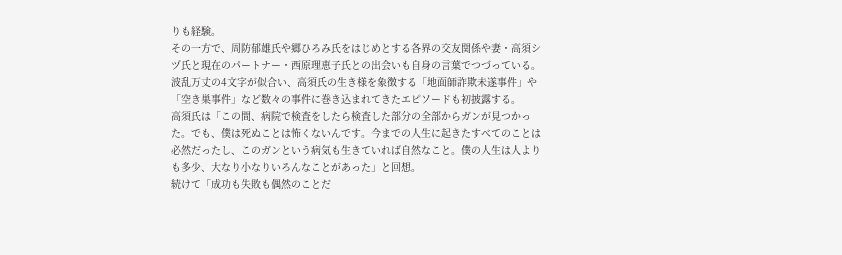りも経験。
その一方で、周防郁雄氏や郷ひろみ氏をはじめとする各界の交友関係や妻・高須シヅ氏と現在のパートナー・西原理恵子氏との出会いも自身の言葉でつづっている。波乱万丈の4文字が似合い、高須氏の生き様を象徴する「地面師詐欺未遂事件」や「空き巣事件」など数々の事件に巻き込まれてきたエピソードも初披露する。
高須氏は「この間、病院で検査をしたら検査した部分の全部からガンが見つかった。でも、僕は死ぬことは怖くないんです。今までの人生に起きたすべてのことは必然だったし、このガンという病気も生きていれば自然なこと。僕の人生は人よりも多少、大なり小なりいろんなことがあった」と回想。
続けて「成功も失敗も偶然のことだ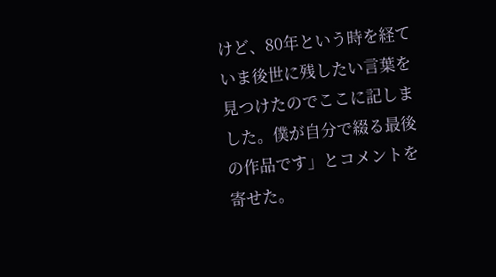けど、80年という時を経ていま後世に残したい言葉を見つけたのでここに記しました。僕が自分で綴る最後の作品です」とコメントを寄せた。